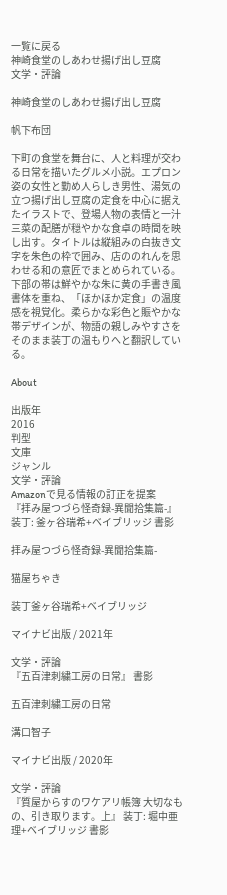一覧に戻る
神崎食堂のしあわせ揚げ出し豆腐
文学・評論

神崎食堂のしあわせ揚げ出し豆腐

帆下布団

下町の食堂を舞台に、人と料理が交わる日常を描いたグルメ小説。エプロン姿の女性と勤め人らしき男性、湯気の立つ揚げ出し豆腐の定食を中心に据えたイラストで、登場人物の表情と一汁三菜の配膳が穏やかな食卓の時間を映し出す。タイトルは縦組みの白抜き文字を朱色の枠で囲み、店ののれんを思わせる和の意匠でまとめられている。下部の帯は鮮やかな朱に黄の手書き風書体を重ね、「ほかほか定食」の温度感を視覚化。柔らかな彩色と賑やかな帯デザインが、物語の親しみやすさをそのまま装丁の温もりへと翻訳している。

About

出版年
2016
判型
文庫
ジャンル
文学・評論
Amazonで見る情報の訂正を提案
『拝み屋つづら怪奇録-異聞拾集篇-』 装丁: 釜ヶ谷瑞希+ベイブリッジ 書影

拝み屋つづら怪奇録-異聞拾集篇-

猫屋ちゃき

装丁釜ヶ谷瑞希+ベイブリッジ

マイナビ出版 / 2021年

文学・評論
『五百津刺繍工房の日常』 書影

五百津刺繍工房の日常

溝口智子

マイナビ出版 / 2020年

文学・評論
『質屋からすのワケアリ帳簿 大切なもの、引き取ります。上』 装丁: 堀中亜理+ベイブリッジ 書影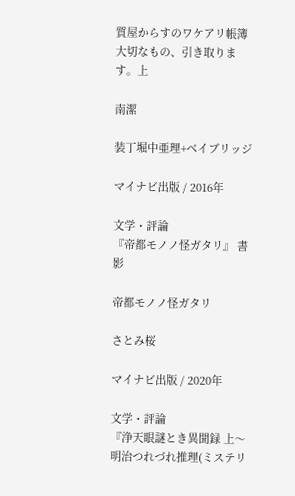質屋からすのワケアリ帳簿 大切なもの、引き取ります。上

南潔

装丁堀中亜理+ベイブリッジ

マイナビ出版 / 2016年

文学・評論
『帝都モノノ怪ガタリ』 書影

帝都モノノ怪ガタリ

さとみ桜

マイナビ出版 / 2020年

文学・評論
『浄天眼謎とき異聞録 上〜明治つれづれ推理(ミステリ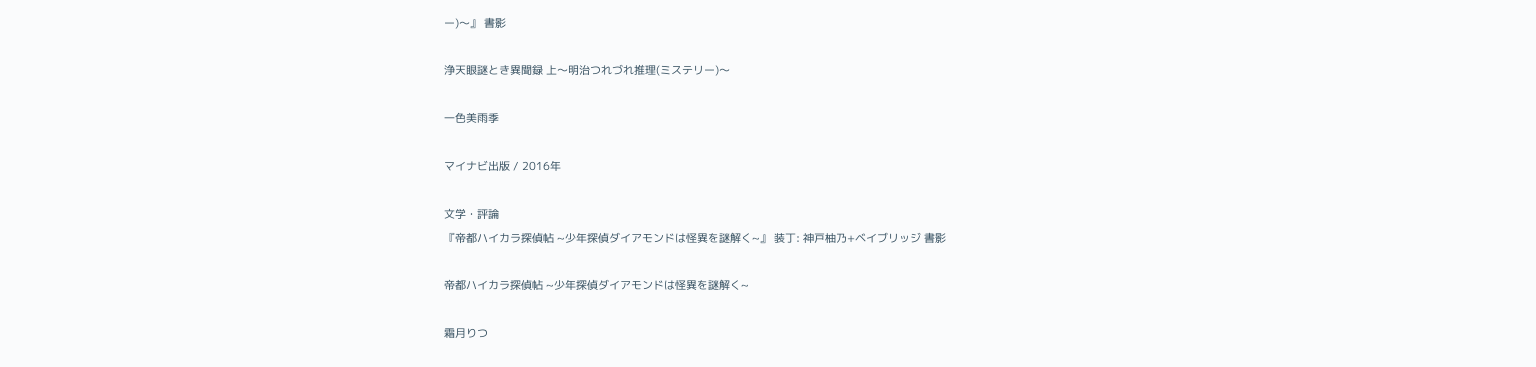ー)〜』 書影

浄天眼謎とき異聞録 上〜明治つれづれ推理(ミステリー)〜

一色美雨季

マイナビ出版 / 2016年

文学・評論
『帝都ハイカラ探偵帖 ~少年探偵ダイアモンドは怪異を謎解く~』 装丁: 神戸柚乃+ベイブリッジ 書影

帝都ハイカラ探偵帖 ~少年探偵ダイアモンドは怪異を謎解く~

霜月りつ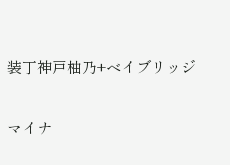装丁神戸柚乃+ベイブリッジ

マイナ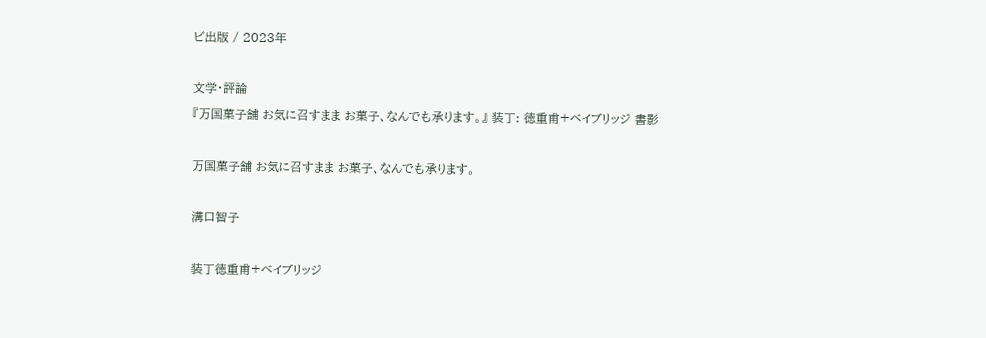ビ出版 / 2023年

文学・評論
『万国菓子舗 お気に召すまま お菓子、なんでも承ります。』 装丁: 徳重甫+ベイブリッジ 書影

万国菓子舗 お気に召すまま お菓子、なんでも承ります。

溝口智子

装丁徳重甫+ベイブリッジ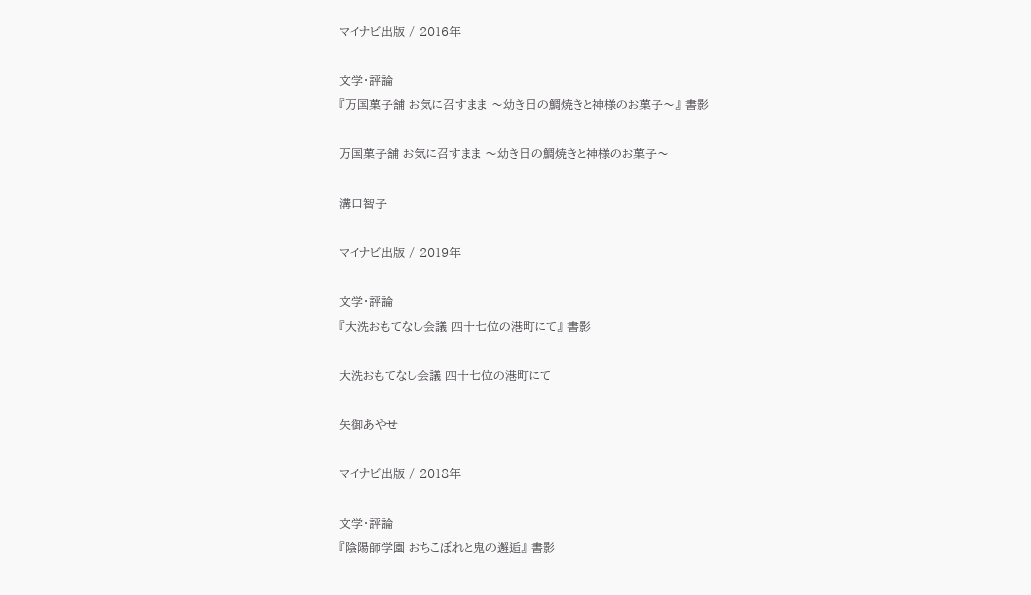マイナビ出版 / 2016年

文学・評論
『万国菓子舗 お気に召すまま 〜幼き日の鯛焼きと神様のお菓子〜』 書影

万国菓子舗 お気に召すまま 〜幼き日の鯛焼きと神様のお菓子〜

溝口智子

マイナビ出版 / 2019年

文学・評論
『大洗おもてなし会議 四十七位の港町にて』 書影

大洗おもてなし会議 四十七位の港町にて

矢御あやせ

マイナビ出版 / 2018年

文学・評論
『陰陽師学園 おちこぼれと鬼の邂逅』 書影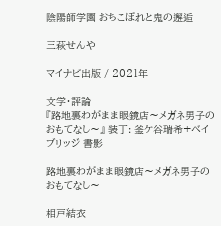陰陽師学園 おちこぼれと鬼の邂逅

三萩せんや

マイナビ出版 / 2021年

文学・評論
『路地裏わがまま眼鏡店〜メガネ男子のおもてなし〜』 装丁: 釜ケ谷瑞希+ベイブリッジ 書影

路地裏わがまま眼鏡店〜メガネ男子のおもてなし〜

相戸結衣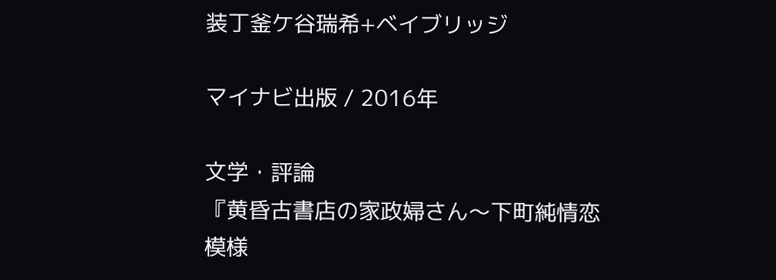装丁釜ケ谷瑞希+ベイブリッジ

マイナビ出版 / 2016年

文学・評論
『黄昏古書店の家政婦さん〜下町純情恋模様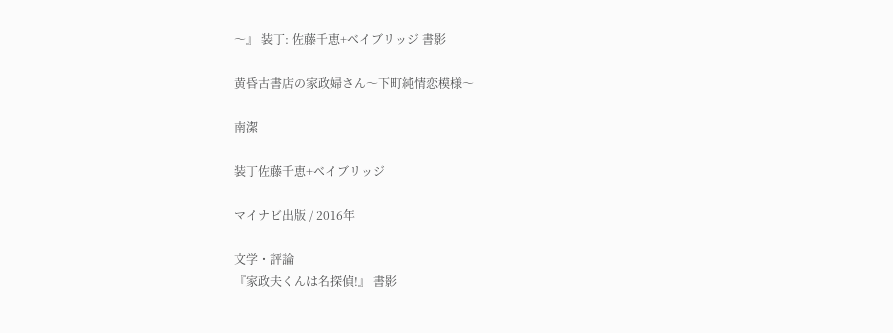〜』 装丁: 佐藤千恵+ベイブリッジ 書影

黄昏古書店の家政婦さん〜下町純情恋模様〜

南潔

装丁佐藤千恵+ベイブリッジ

マイナビ出版 / 2016年

文学・評論
『家政夫くんは名探偵!』 書影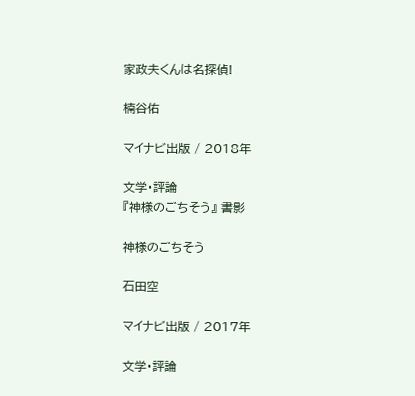家政夫くんは名探偵!

楠谷佑

マイナビ出版 / 2018年

文学・評論
『神様のごちそう』 書影

神様のごちそう

石田空

マイナビ出版 / 2017年

文学・評論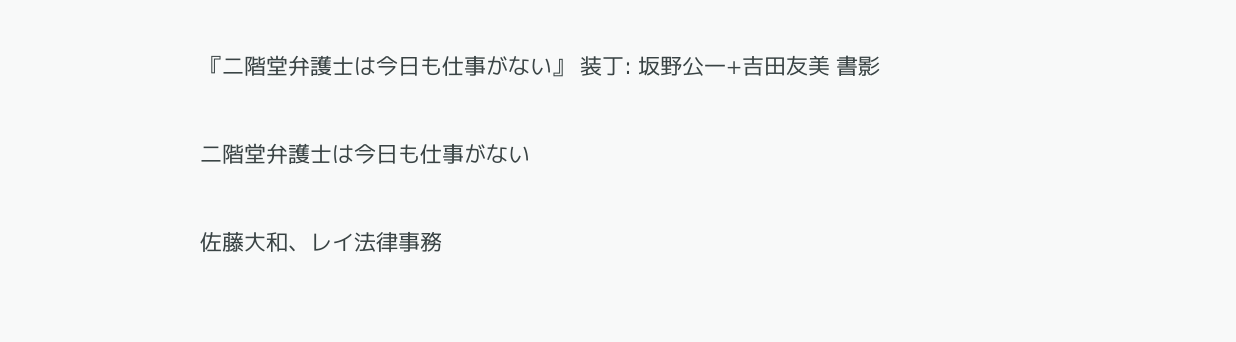『二階堂弁護士は今日も仕事がない』 装丁: 坂野公一+吉田友美 書影

二階堂弁護士は今日も仕事がない

佐藤大和、レイ法律事務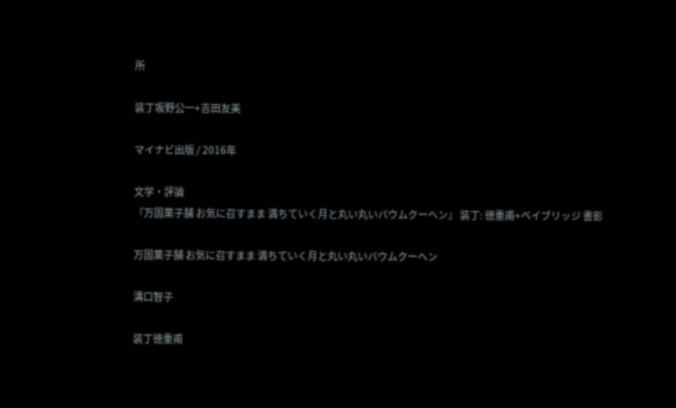所

装丁坂野公一+吉田友美

マイナビ出版 / 2016年

文学・評論
『万国菓子舗 お気に召すまま 満ちていく月と丸い丸いバウムクーヘン』 装丁: 徳重甫+ベイブリッジ 書影

万国菓子舗 お気に召すまま 満ちていく月と丸い丸いバウムクーヘン

溝口智子

装丁徳重甫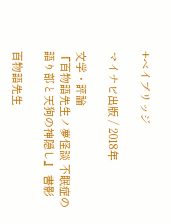+ベイブリッジ

マイナビ出版 / 2018年

文学・評論
『百物語先生ノ夢怪談 不眠症の語り部と天狗の神隠し』 書影

百物語先生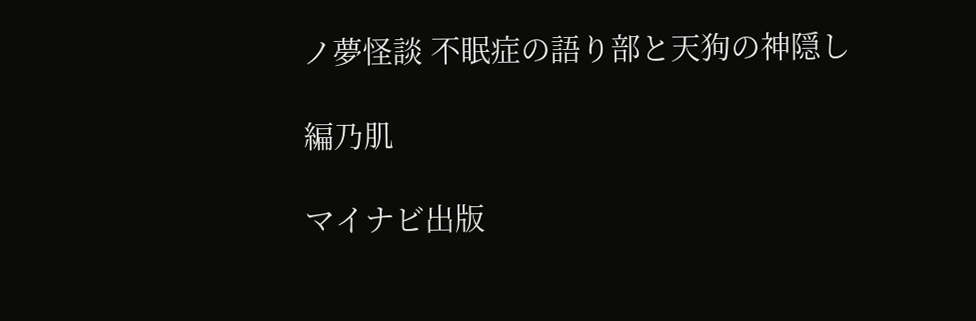ノ夢怪談 不眠症の語り部と天狗の神隠し

編乃肌

マイナビ出版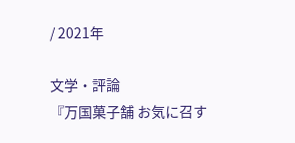/ 2021年

文学・評論
『万国菓子舗 お気に召す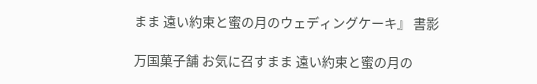まま 遠い約束と蜜の月のウェディングケーキ』 書影

万国菓子舗 お気に召すまま 遠い約束と蜜の月の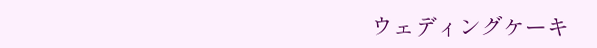ウェディングケーキ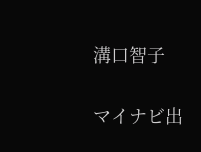溝口智子

マイナビ出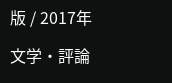版 / 2017年

文学・評論